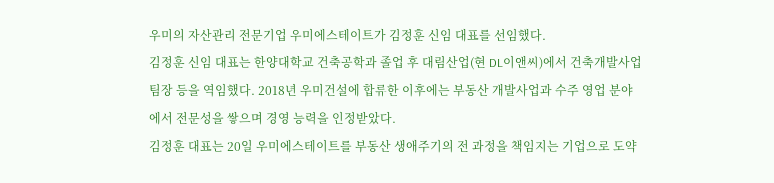우미의 자산관리 전문기업 우미에스테이트가 김정훈 신임 대표를 선임했다.
김정훈 신임 대표는 한양대학교 건축공학과 졸업 후 대림산업(현 DL이앤씨)에서 건축개발사업팀장 등을 역임했다. 2018년 우미건설에 합류한 이후에는 부동산 개발사업과 수주 영업 분야에서 전문성을 쌓으며 경영 능력을 인정받았다.
김정훈 대표는 20일 우미에스테이트를 부동산 생애주기의 전 과정을 책임지는 기업으로 도약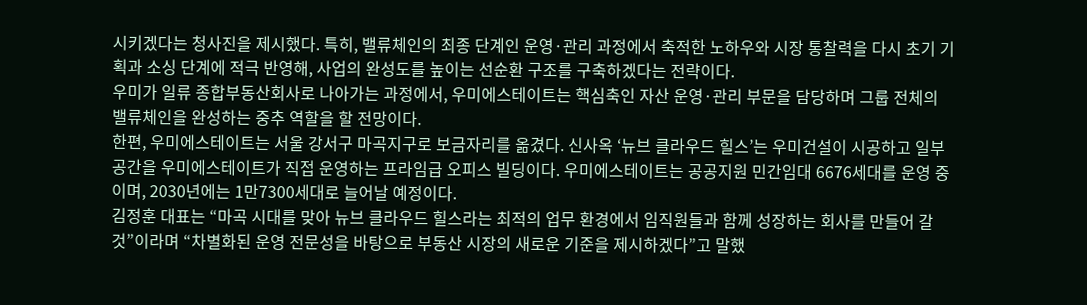시키겠다는 청사진을 제시했다. 특히, 밸류체인의 최종 단계인 운영·관리 과정에서 축적한 노하우와 시장 통찰력을 다시 초기 기획과 소싱 단계에 적극 반영해, 사업의 완성도를 높이는 선순환 구조를 구축하겠다는 전략이다.
우미가 일류 종합부동산회사로 나아가는 과정에서, 우미에스테이트는 핵심축인 자산 운영·관리 부문을 담당하며 그룹 전체의 밸류체인을 완성하는 중추 역할을 할 전망이다.
한편, 우미에스테이트는 서울 강서구 마곡지구로 보금자리를 옮겼다. 신사옥 ‘뉴브 클라우드 힐스’는 우미건설이 시공하고 일부 공간을 우미에스테이트가 직접 운영하는 프라임급 오피스 빌딩이다. 우미에스테이트는 공공지원 민간임대 6676세대를 운영 중이며, 2030년에는 1만7300세대로 늘어날 예정이다.
김정훈 대표는 “마곡 시대를 맞아 뉴브 클라우드 힐스라는 최적의 업무 환경에서 임직원들과 함께 성장하는 회사를 만들어 갈 것”이라며 “차별화된 운영 전문성을 바탕으로 부동산 시장의 새로운 기준을 제시하겠다”고 말했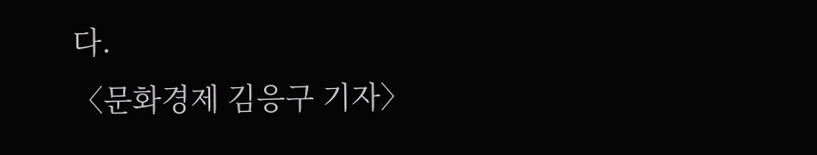다.
〈문화경제 김응구 기자〉